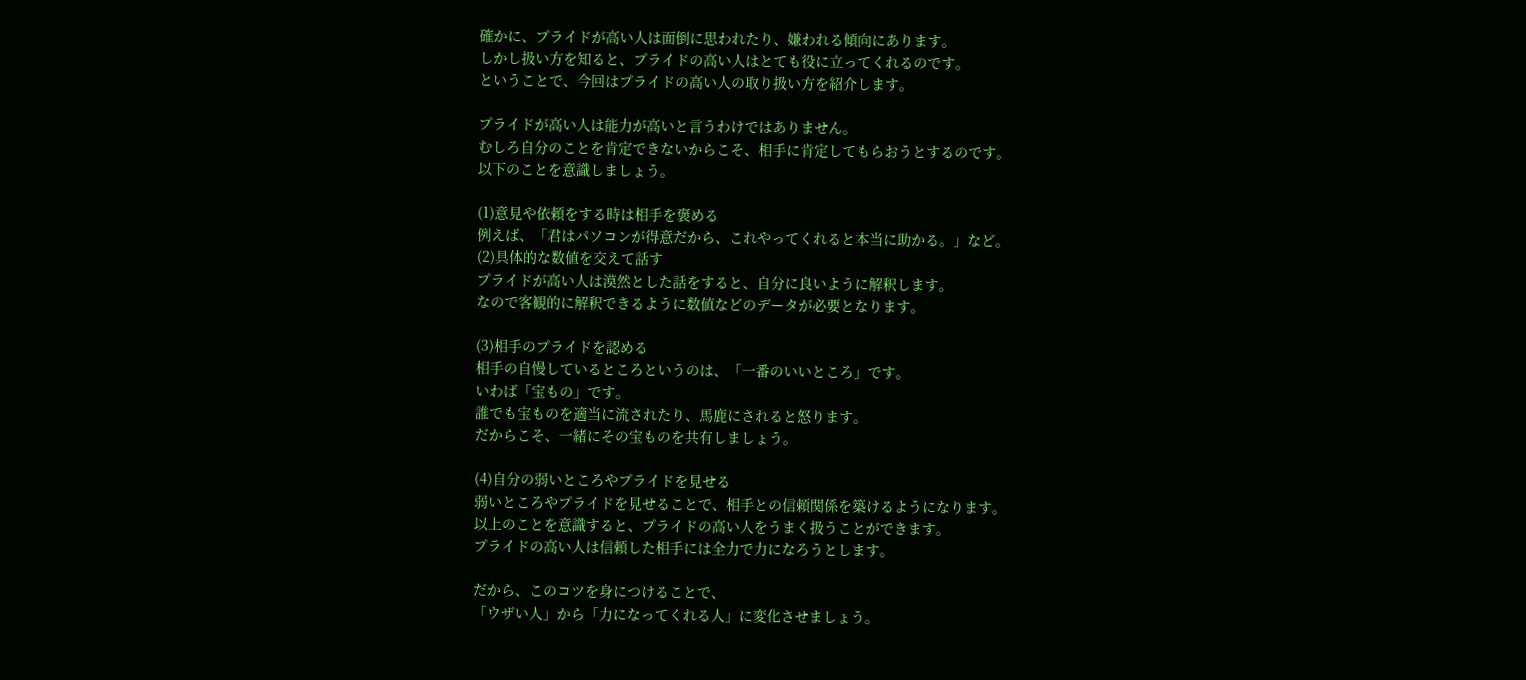確かに、プライドが高い人は面倒に思われたり、嫌われる傾向にあります。
しかし扱い方を知ると、プライドの高い人はとても役に立ってくれるのです。
ということで、今回はプライドの高い人の取り扱い方を紹介します。

プライドが高い人は能力が高いと言うわけではありません。
むしろ自分のことを肯定できないからこそ、相手に肯定してもらおうとするのです。
以下のことを意識しましょう。

(1)意見や依頼をする時は相手を褒める
例えば、「君はパソコンが得意だから、これやってくれると本当に助かる。」など。
(2)具体的な数値を交えて話す
プライドが高い人は漠然とした話をすると、自分に良いように解釈します。
なので客観的に解釈できるように数値などのデータが必要となります。

(3)相手のプライドを認める
相手の自慢しているところというのは、「一番のいいところ」です。
いわば「宝もの」です。
誰でも宝ものを適当に流されたり、馬鹿にされると怒ります。
だからこそ、一緒にその宝ものを共有しましょう。

(4)自分の弱いところやプライドを見せる
弱いところやプライドを見せることで、相手との信頼関係を築けるようになります。
以上のことを意識すると、プライドの高い人をうまく扱うことができます。
プライドの高い人は信頼した相手には全力で力になろうとします。

だから、このコツを身につけることで、
「ウザい人」から「力になってくれる人」に変化させましょう。